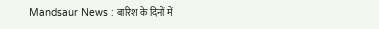Mandsaur News : बारिश के दिनों में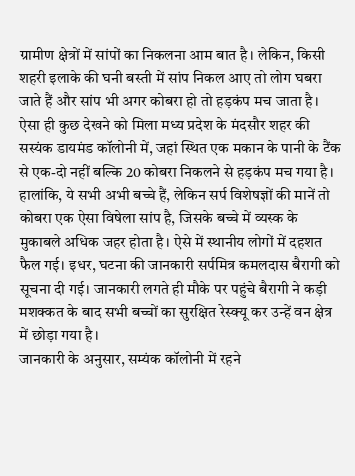ग्रामीण क्षेत्रों में सांपों का निकलना आम बात है। लेकिन, किसी शहरी इलाके की घनी बस्ती में सांप निकल आए तो लोग घबरा जाते हैं और सांप भी अगर कोबरा हो तो हड़कंप मच जाता है। ऐसा ही कुछ देखने को मिला मध्य प्रदेश के मंदसौर शहर की सस्यंक डायमंड कॉलोनी में, जहां स्थित एक मकान के पानी के टैंक से एक-दो नहीं बल्कि 20 कोबरा निकलने से हड़कंप मच गया है।
हालांकि, ये सभी अभी बच्चे हैं, लेकिन सर्प विशेषज्ञों की मानें तो कोबरा एक ऐसा विषेला सांप है, जिसके बच्चे में व्यस्क के मुकाबले अधिक जहर होता है। ऐसे में स्थानीय लोगों में दहशत फैल गई। इधर, घटना की जानकारी सर्पमित्र कमलदास बैरागी को सूचना दी गई। जानकारी लगते ही मौके पर पहुंचे बैरागी ने कड़ी मशक्कत के बाद सभी बच्चों का सुरक्षित रेस्क्यू कर उन्हें वन क्षेत्र में छोड़ा गया है।
जानकारी के अनुसार, सम्यंक कॉलोनी में रहने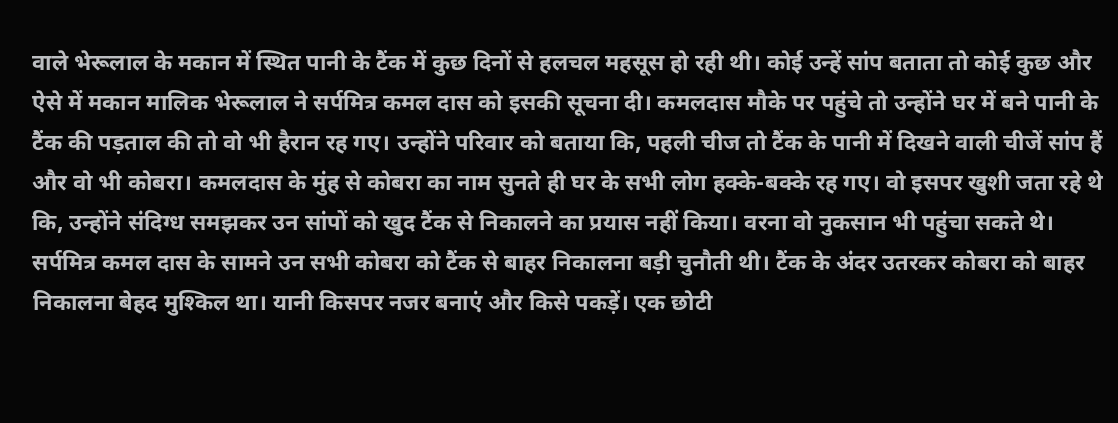वाले भेरूलाल के मकान में स्थित पानी के टैंक में कुछ दिनों से हलचल महसूस हो रही थी। कोई उन्हें सांप बताता तो कोई कुछ और ऐसे में मकान मालिक भेरूलाल ने सर्पमित्र कमल दास को इसकी सूचना दी। कमलदास मौके पर पहुंचे तो उन्होंने घर में बने पानी के टैंक की पड़ताल की तो वो भी हैरान रह गए। उन्होंने परिवार को बताया कि, पहली चीज तो टैंक के पानी में दिखने वाली चीजें सांप हैं और वो भी कोबरा। कमलदास के मुंह से कोबरा का नाम सुनते ही घर के सभी लोग हक्के-बक्के रह गए। वो इसपर खुशी जता रहे थे कि, उन्होंने संदिग्ध समझकर उन सांपों को खुद टैंक से निकालने का प्रयास नहीं किया। वरना वो नुकसान भी पहुंचा सकते थे।
सर्पमित्र कमल दास के सामने उन सभी कोबरा को टैंक से बाहर निकालना बड़ी चुनौती थी। टैंक के अंदर उतरकर कोबरा को बाहर निकालना बेहद मुश्किल था। यानी किसपर नजर बनाएं और किसे पकड़ें। एक छोटी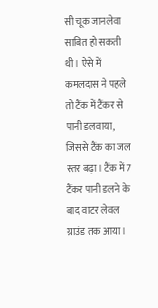सी चूक जानलेवा साबित हो सकती थी। ऐसे में कमलदास ने पहले तो टैंक में टैंकर से पानी डलवाया, जिससे टैंक का जल स्तर बढ़ा। टैंक में 7 टैंकर पानी डलने के बाद वाटर लेवल ग्राउंड तक आया।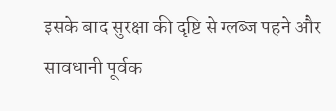इसके बाद सुरक्षा की दृष्टि से ग्लब्ज पहने और सावधानी पूर्वक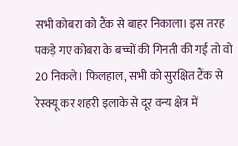सभी कोबरा को टैंक से बाहर निकाला। इस तरह पकड़े गए कोबरा के बच्चों की गिनती की गई तो वो 20 निकले। फिलहाल, सभी को सुरक्षित टैंक से रेस्क्यू कर शहरी इलाके से दूर वन्य क्षेत्र में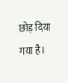छोड़ दिया गया है।